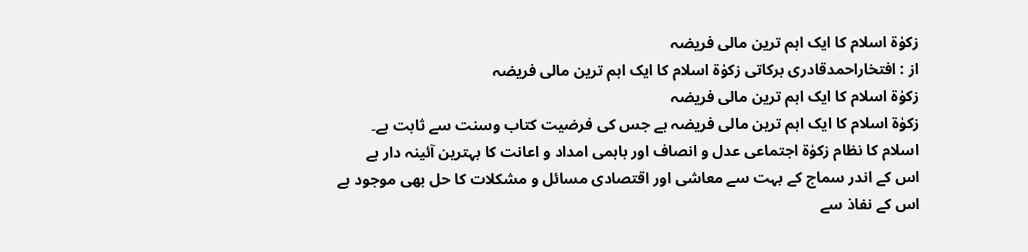زکوٰۃ اسلام کا ایک اہم ترین مالی فریضہ
از : افتخاراحمدقادری برکاتی زکوٰۃ اسلام کا ایک اہم ترین مالی فریضہ
زکوٰۃ اسلام کا ایک اہم ترین مالی فریضہ
زکوٰۃ اسلام کا ایک اہم ترین مالی فریضہ ہے جس کی فرضیت کتاب وسنت سے ثابت ہے۔
اسلام کا نظام زکوٰۃ اجتماعی عدل و انصاف اور باہمی امداد و اعانت کا بہترین آئینہ دار ہے
اس کے اندر سماج کے بہت سے معاشی اور اقتصادی مسائل و مشکلات کا حل بھی موجود ہے
اس کے نفاذ سے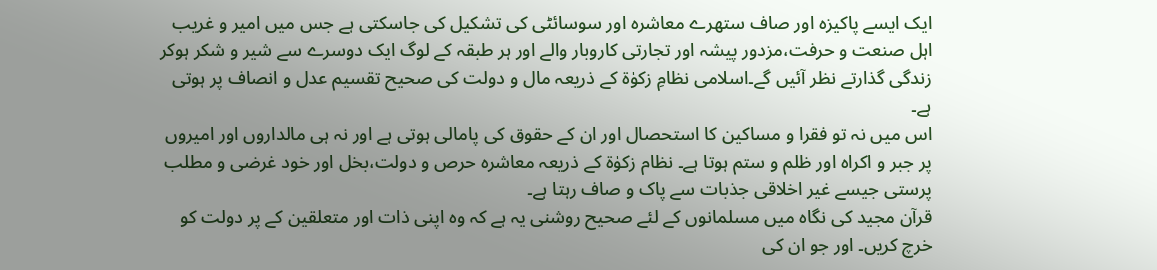ایک ایسے پاکیزہ اور صاف ستھرے معاشرہ اور سوسائٹی کی تشکیل کی جاسکتی ہے جس میں امیر و غریب اہل صنعت و حرفت،مزدور پیشہ اور تجارتی کاروبار والے اور ہر طبقہ کے لوگ ایک دوسرے سے شیر و شکر ہوکر زندگی گذارتے نظر آئیں گے۔اسلامی نظامِ زکوٰۃ کے ذریعہ مال و دولت کی صحیح تقسیم عدل و انصاف پر ہوتی ہے۔
اس میں نہ تو فقرا و مساکین کا استحصال اور ان کے حقوق کی پامالی ہوتی ہے اور نہ ہی مالداروں اور امیروں پر جبر و اکراہ اور ظلم و ستم ہوتا ہے۔ نظام زکوٰۃ کے ذریعہ معاشرہ حرص و دولت،بخل اور خود غرضی و مطلب پرستی جیسے غیر اخلاقی جذبات سے پاک و صاف رہتا ہے۔
قرآن مجید کی نگاہ میں مسلمانوں کے لئے صحیح روشنی یہ ہے کہ وہ اپنی ذات اور متعلقین کے پر دولت کو خرچ کریں۔ اور جو ان کی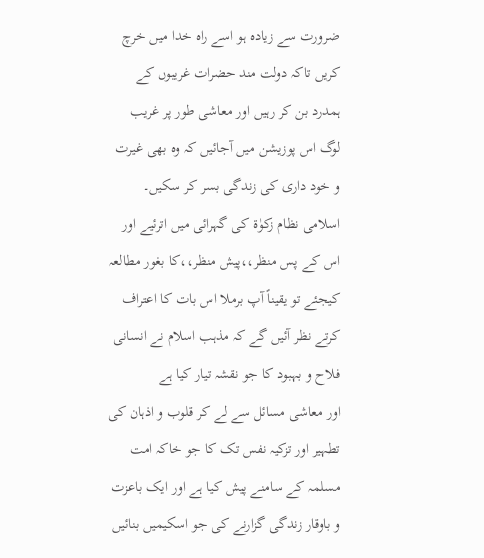ضرورت سے زیادہ ہو اسے راہ خدا میں خرچ کریں تاکہ دولت مند حضرات غریبوں کے ہمدرد بن کر رہیں اور معاشی طور پر غریب لوگ اس پوزیشن میں آجائیں کہ وہ بھی غیرت و خود داری کی زندگی بسر کر سکیں۔
اسلامی نظام زکوٰۃ کی گہرائی میں اترئیے اور اس کے پس منظر،،پیش منظر،،کا بغور مطالعہ کیجئے تو یقیناً آپ برملا اس بات کا اعتراف کرتے نظر آئیں گے کہ مذہب اسلام نے انسانی فلاح و بہبود کا جو نقشہ تیار کیا ہے
اور معاشی مسائل سے لے کر قلوب و اذہان کی تطہیر اور تزکیہ نفس تک کا جو خاکہ امت مسلمہ کے سامنے پیش کیا ہے اور ایک باعزت و باوقار زندگی گزارنے کی جو اسکیمیں بنائیں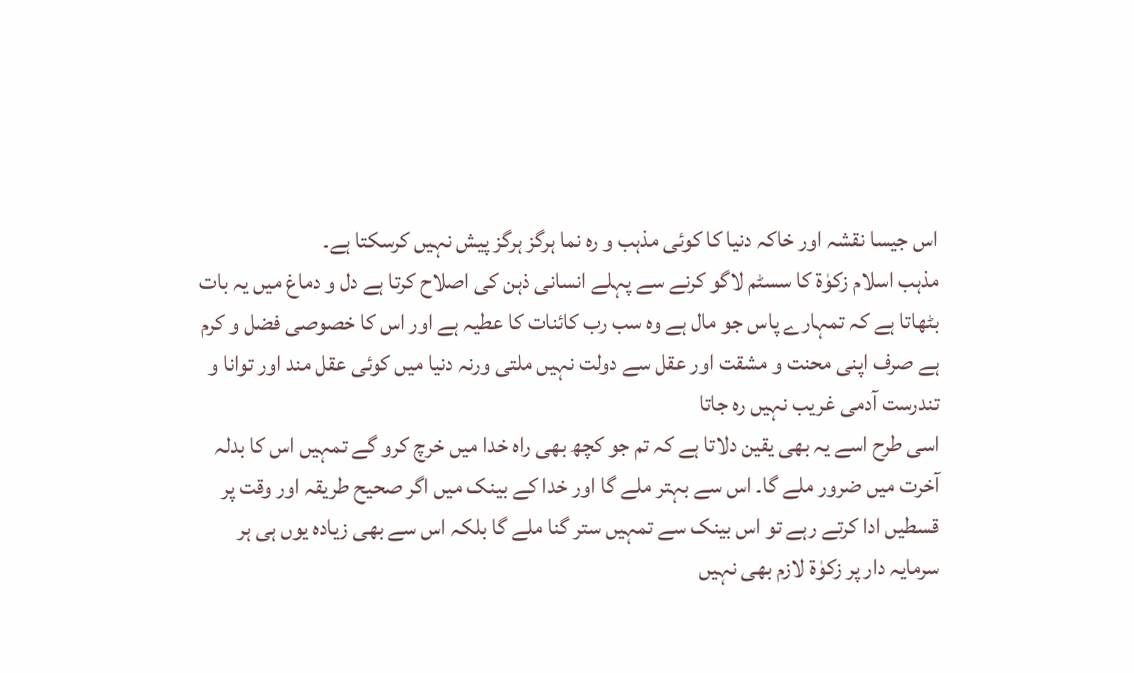اس جیسا نقشہ اور خاکہ دنیا کا کوئی مذہب و رہ نما ہرگز ہرگز پیش نہیں کرسکتا ہے۔
مذہب اسلام زکوٰۃ کا سسٹم لاگو کرنے سے پہلے انسانی ذہن کی اصلاح کرتا ہے دل و دماغ میں یہ بات بٹھاتا ہے کہ تمہارے پاس جو مال ہے وہ سب رب کائنات کا عطیہ ہے اور اس کا خصوصی فضل و کرم ہے صرف اپنی محنت و مشقت اور عقل سے دولت نہیں ملتی ورنہ دنیا میں کوئی عقل مند اور توانا و تندرست آدمی غریب نہیں رہ جاتا
اسی طرح اسے یہ بھی یقین دلاتا ہے کہ تم جو کچھ بھی راہ خدا میں خرچ کرو گے تمہیں اس کا بدلہ آخرت میں ضرور ملے گا۔ اس سے بہتر ملے گا اور خدا کے بینک میں اگر صحیح طریقہ اور وقت پر قسطیں ادا کرتے رہے تو اس بینک سے تمہیں ستر گنا ملے گا بلکہ اس سے بھی زیادہ یوں ہی ہر سرمایہ دار پر زکوٰۃ لازم بھی نہیں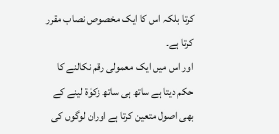کرتا بلکہ اس کا ایک مخصوص نصاب مقرر کرتا ہے۔
اور اس میں ایک معمولی رقم نکالنے کا حکم دیتا ہے ساتھ ہی ساتھ زکوٰۃ لینے کے بھی اصول متعین کرتا ہے اوران لوگوں کی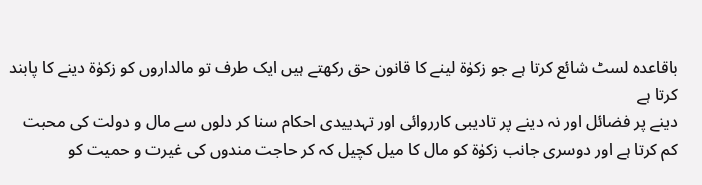باقاعدہ لسٹ شائع کرتا ہے جو زکوٰۃ لینے کا قانون حق رکھتے ہیں ایک طرف تو مالداروں کو زکوٰۃ دینے کا پابند کرتا ہے
دینے پر فضائل اور نہ دینے پر تادیبی کارروائی اور تہدییدی احکام سنا کر دلوں سے مال و دولت کی محبت کم کرتا ہے اور دوسری جانب زکوٰۃ کو مال کا میل کچیل کہ کر حاجت مندوں کی غیرت و حمیت کو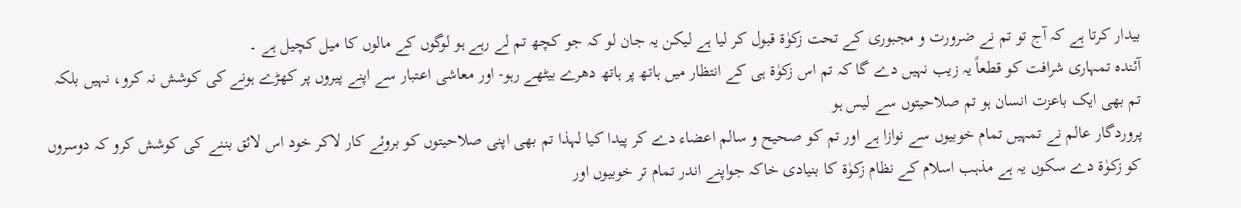بیدار کرتا ہے کہ آج تو تم نے ضرورت و مجبوری کے تحت زکوٰۃ قبول کر لیا ہے لیکن یہ جان لو کہ جو کچھ تم لے رہے ہو لوگوں کے مالوں کا میل کچیل ہے ۔
آئندہ تمہاری شرافت کو قطعاً یہ زیب نہیں دے گا کہ تم اس زکوٰۃ ہی کے انتظار میں ہاتھ پر ہاتھ دھرے بیٹھے رہو- اور معاشی اعتبار سے اپنے پیروں پر کھڑے ہونے کی کوشش نہ کرو، نہیں بلکہ تم بھی ایک باعزت انسان ہو تم صلاحیتوں سے لیس ہو
پروردگار عالم نے تمہیں تمام خوبیوں سے نوازا ہے اور تم کو صحیح و سالم اعضاء دے کر پیدا کیا لہذا تم بھی اپنی صلاحیتوں کو بروئے کار لاکر خود اس لائق بننے کی کوشش کرو کہ دوسروں کو زکوٰۃ دے سکوں یہ ہے مذہب اسلام کے نظام زکوٰۃ کا بنیادی خاکہ جواپنے اندر تمام تر خوبیوں اور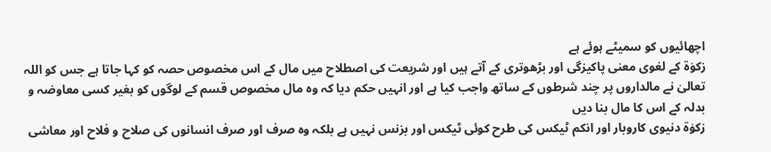اچھائیوں کو سمیٹے ہوئے ہے
زکوٰۃ کے لغوی معنی پاکیزگی اور بڑھوتری کے آتے ہیں اور شریعت کی اصطلاح میں مال کے اس مخصوص حصہ کو کہا جاتا ہے جس کو اللہ تعالیٰ نے مالداروں پر چند شرطوں کے ساتھ واجب کیا ہے اور انہیں حکم دیا کہ وہ مال مخصوص قسم کے لوگوں کو بغیر کسی معاوضہ و بدلہ کے اس کا مال بنا دیں
زکوٰۃ دنیوی کاروبار اور انکم ٹیکس کی طرح کوئی ٹیکس اور بزنس نہیں ہے بلکہ وہ صرف اور صرف انسانوں کی صلاح و فلاح اور معاشی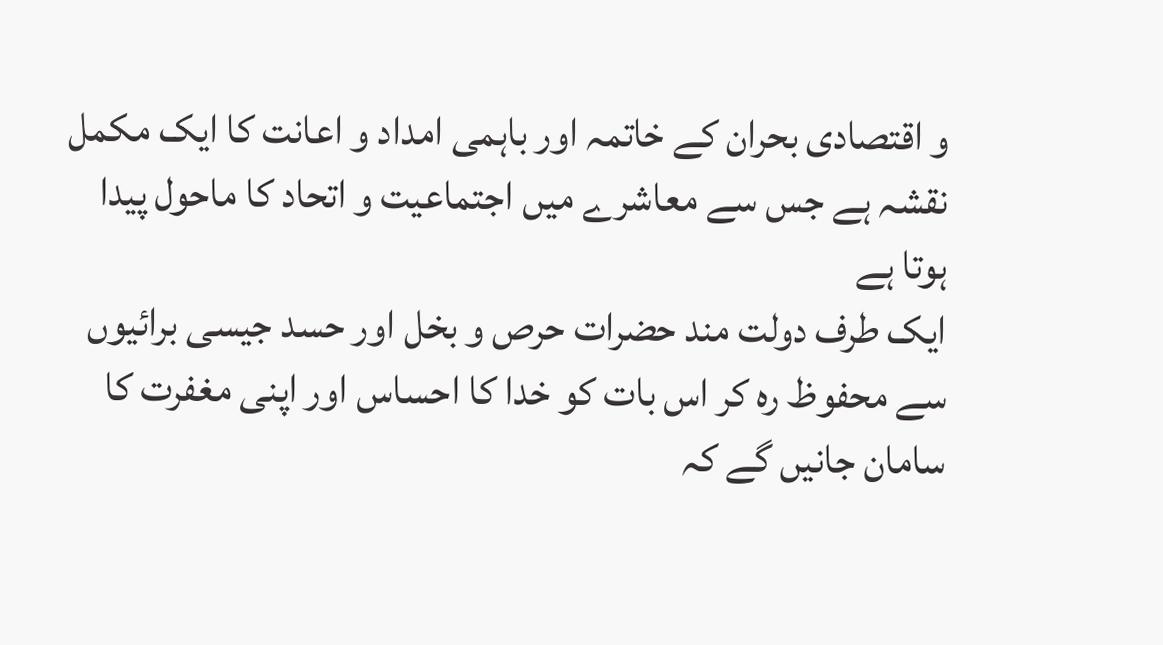و اقتصادی بحران کے خاتمہ اور باہمی امداد و اعانت کا ایک مکمل نقشہ ہے جس سے معاشرے میں اجتماعیت و اتحاد کا ماحول پیدا ہوتا ہے
ایک طرف دولت مند حضرات حرص و بخل اور حسد جیسی برائیوں سے محفوظ رہ کر اس بات کو خدا کا احساس اور اپنی مغفرت کا سامان جانیں گے کہ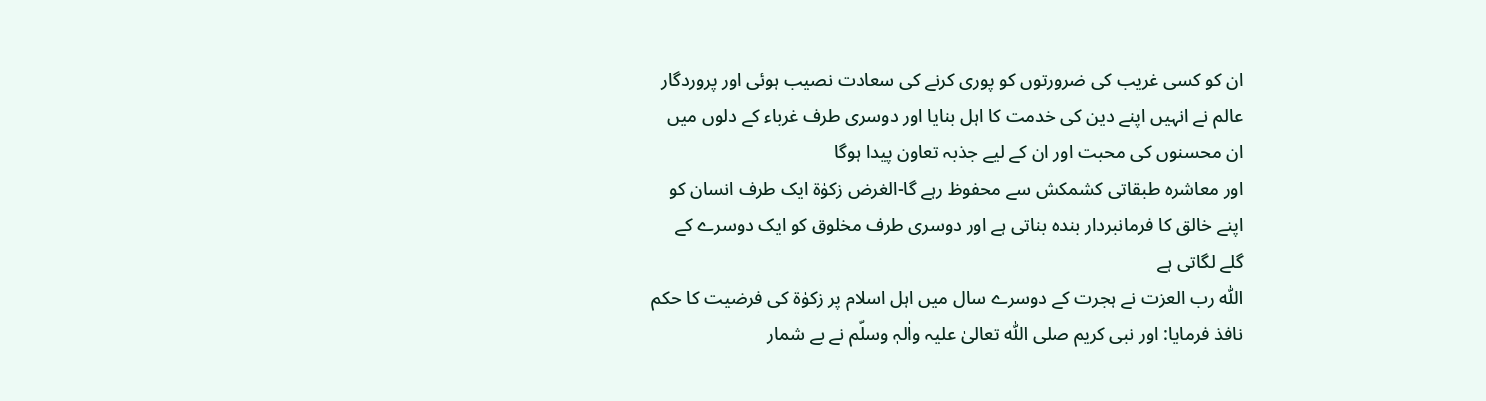ان کو کسی غریب کی ضرورتوں کو پوری کرنے کی سعادت نصیب ہوئی اور پروردگار عالم نے انہیں اپنے دین کی خدمت کا اہل بنایا اور دوسری طرف غرباء کے دلوں میں ان محسنوں کی محبت اور ان کے لیے جذبہ تعاون پیدا ہوگا
اور معاشرہ طبقاتی کشمکش سے محفوظ رہے گا-الغرض زکوٰۃ ایک طرف انسان کو اپنے خالق کا فرمانبردار بندہ بناتی ہے اور دوسری طرف مخلوق کو ایک دوسرے کے گلے لگاتی ہے
اللّٰہ رب العزت نے ہجرت کے دوسرے سال میں اہل اسلام پر زکوٰۃ کی فرضیت کا حکم نافذ فرمایا: اور نبی کریم صلی اللّٰہ تعالیٰ علیہ واٰلہٖ وسلّم نے بے شمار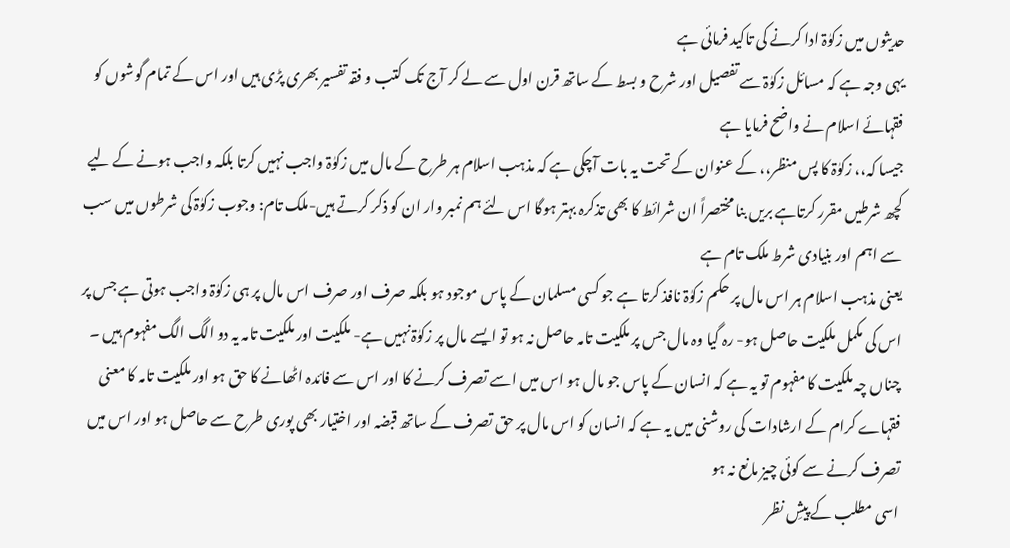حدیثوں میں زکوٰۃ ادا کرنے کی تاکید فرمائی ہے
یہی وجہ ہے کہ مسائل زکوٰۃ سے تفصیل اور شرح و بسط کے ساتھ قرن اول سے لے کر آج تک کتب و فقہ تفسیر بھری پڑی ہیں اور اس کے تمام گوشوں کو فقہائے اسلام نے واضح فرمایا ہے
جیسا کہ،، زکوٰۃ کا پس منظر،، کے عنوان کے تحت یہ بات آچکی ہے کہ مذہب اسلام ہر طرح کے مال میں زکوٰۃ واجب نہیں کرتا بلکہ واجب ہونے کے لیے کچھ شرطیں مقرر کرتاہے بریں بنا مختصراً ان شرائط کا بھی تذکرہ بہتر ہوگا اس لئے ہم نمبر وار ان کو ذکر کرتے ہیں-ملک تام: وجوب زکوٰۃ کی شرطوں میں سب سے اہم اور بنیادی شرط ملک تام ہے
یعنی مذہب اسلام ہر اس مال پر حکم زکوٰۃ نافذ کرتا ہے جو کسی مسلمان کے پاس موجود ہو بلکہ صرف اور صرف اس مال پر ہی زکوٰۃ واجب ہوتی ہے جس پر اس کی مکمل ملکیت حاصل ہو- رہ گیا وہ مال جس پر ملکیت تامہ حاصل نہ ہو تو ایسے مال پر زکوٰۃ نہیں ہے- ملکیت اور ملکیت تامہ یہ دو الگ الگ مفہوم ہیں ۔
چناں چہ ملکیت کا مفہوم تو یہ ہے کہ انسان کے پاس جو مال ہو اس میں اسے تصرف کرنے کا اور اس سے فائدہ اٹھانے کا حق ہو اور ملکیت تامہ کا معنی فقہاے کرام کے ارشادات کی روشنی میں یہ ہے کہ انسان کو اس مال پر حق تصرف کے ساتھ قبضہ اور اختیار بھی پوری طرح سے حاصل ہو اور اس میں تصرف کرنے سے کوئی چیز مانع نہ ہو
اسی مطلب کے پیشِ نظر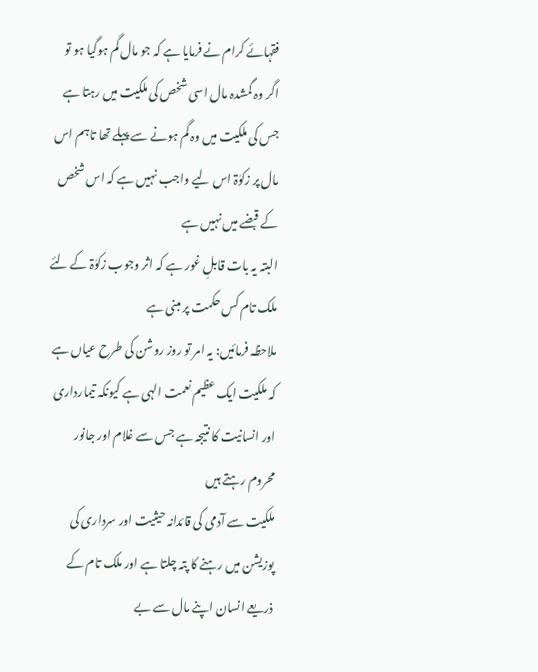فقہائے کرام نے فرمایا ہے کہ جو مال گم ہوگیا ہو تو اگر وہ گمشدہ مال اسی شخص کی ملکیت میں رہتا ہے جس کی ملکیت میں وہ گم ہونے سے پہلے تھا تاہم اس مال پر زکوٰۃ اس لیے واجب نہیں ہے کہ اس شخص کے قبضے میں نہیں ہے
البتہ یہ بات قابلِ غور ہے کہ اثر وجوب زکوٰۃ کے لئے ملک تام کس حکمت پر مبنی ہے
ملاحظہ فرمائیں: یہ امر تو روز روشن کی طرح عیاں ہے کہ ملکیت ایک عظیم نعمت الہی ہے کیونکہ تیمارداری اور انسانیت کا نتیجہ ہے جس سے غلام اور جانور محروم رہتے ہیں
ملکیت سے آدمی کی قائدانہ حیثیت اور سرداری کی پوزیشن میں رہنے کا پتہ چلتا ہے اور ملک تام کے ذریعے انسان اپنے مال سے بے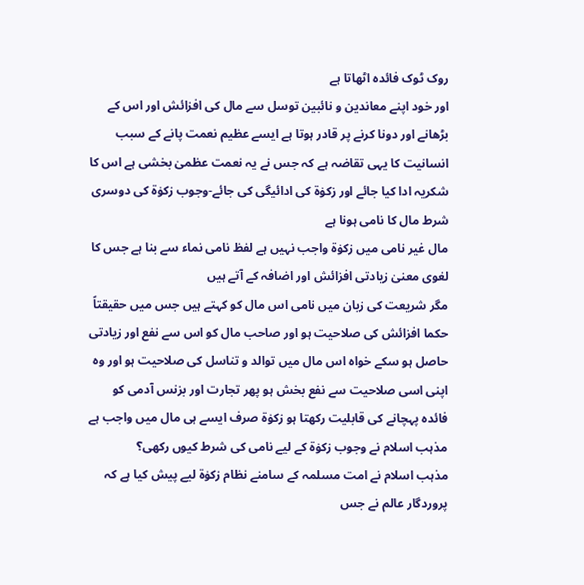روک ٹوک فائدہ اٹھاتا ہے
اور خود اپنے معاندین و نائبین توسل سے مال کی افزائش اور اس کے بڑھانے اور دونا کرنے پر قادر ہوتا ہے ایسے عظیم نعمت پانے کے سبب انسانیت کا یہی تقاضہ ہے کہ جس نے یہ نعمت عظمیٰ بخشی ہے اس کا شکریہ ادا کیا جائے اور زکوٰۃ کی ادائیگی کی جائے-وجوب زکوٰۃ کی دوسری شرط مال کا نامی ہونا ہے
مال غیر نامی میں زکوٰۃ واجب نہیں ہے لفظ نامی نماء سے بنا ہے جس کا لغوی معنیٰ زیادتی افزائش اور اضافہ کے آتے ہیں
مگر شریعت کی زبان میں نامی اس مال کو کہتے ہیں جس میں حقیقتاً حکما افزائش کی صلاحیت ہو اور صاحب مال کو اس سے نفع اور زیادتی حاصل ہو سکے خواہ اس مال میں توالد و تناسل کی صلاحیت ہو اور وہ اپنی اسی صلاحیت سے نفع بخش ہو پھر تجارت اور بزنس آدمی کو فائدہ پہچانے کی قابلیت رکھتا ہو زکوٰۃ صرف ایسے ہی مال میں واجب ہے
مذہب اسلام نے وجوب زکوٰۃ کے لیے نامی کی شرط کیوں رکھی؟
مذہب اسلام نے امت مسلمہ کے سامنے نظام زکوٰۃ لیے پیش کیا ہے کہ پروردگار عالم نے جس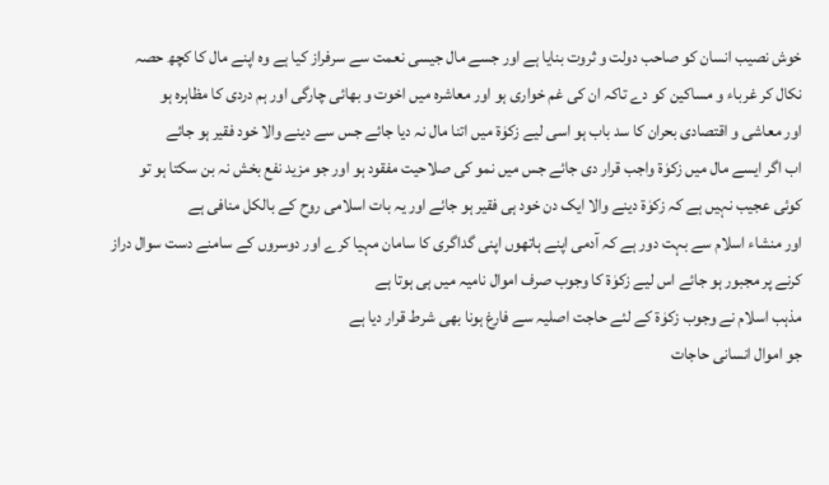خوش نصیب انسان کو صاحب دولت و ثروت بنایا ہے اور جسے مال جیسی نعمت سے سرفراز کیا ہے وہ اپنے مال کا کچھ حصہ نکال کر غرباء و مساکین کو دے تاکہ ان کی غم خواری ہو اور معاشرہ میں اخوت و بھائی چارگی اور ہم دردی کا مظاہرہ ہو
اور معاشی و اقتصادی بحران کا سد باب ہو اسی لیے زکوٰۃ میں اتنا مال نہ دیا جائے جس سے دینے والا خود فقیر ہو جائے
اب اگر ایسے مال میں زکوٰۃ واجب قرار دی جائے جس میں نمو کی صلاحیت مفقود ہو اور جو مزید نفع بخش نہ بن سکتا ہو تو کوئی عجیب نہیں ہے کہ زکوٰۃ دینے والا ایک دن خود ہی فقیر ہو جائے اور یہ بات اسلامی روح کے بالکل منافی ہے
اور منشاء اسلام سے بہت دور ہے کہ آدمی اپنے ہاتھوں اپنی گداگری کا سامان مہیا کرے اور دوسروں کے سامنے دست سوال دراز کرنے پر مجبور ہو جائے اس لیے زکوٰۃ کا وجوب صرف اموال نامیہ میں ہی ہوتا ہے
مذہب اسلام نے وجوب زکوٰۃ کے لئے حاجت اصلیہ سے فارغ ہونا بھی شرط قرار دیا ہے
جو اموال انسانی حاجات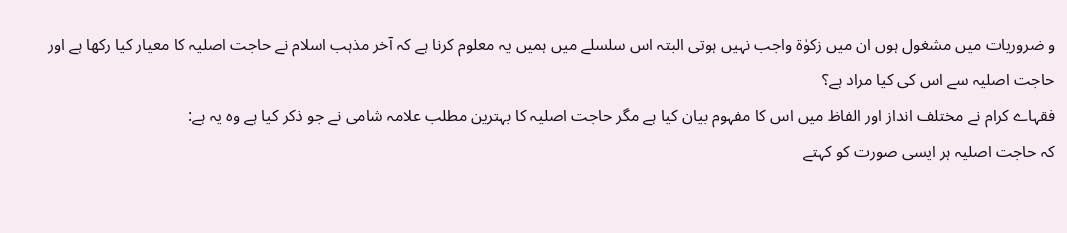و ضروریات میں مشغول ہوں ان میں زکوٰۃ واجب نہیں ہوتی البتہ اس سلسلے میں ہمیں یہ معلوم کرنا ہے کہ آخر مذہب اسلام نے حاجت اصلیہ کا معیار کیا رکھا ہے اور حاجت اصلیہ سے اس کی کیا مراد ہے؟
فقہاے کرام نے مختلف انداز اور الفاظ میں اس کا مفہوم بیان کیا ہے مگر حاجت اصلیہ کا بہترین مطلب علامہ شامی نے جو ذکر کیا ہے وہ یہ ہے:
کہ حاجت اصلیہ ہر ایسی صورت کو کہتے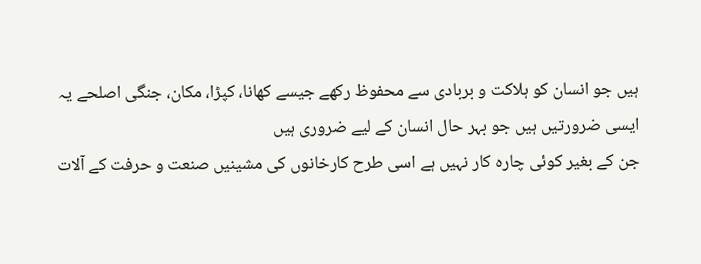ہیں جو انسان کو ہلاکت و بربادی سے محفوظ رکھے جیسے کھانا، کپڑا، مکان، جنگی اصلحے یہ ایسی ضرورتیں ہیں جو بہر حال انسان کے لیے ضروری ہیں
جن کے بغیر کوئی چارہ کار نہیں ہے اسی طرح کارخانوں کی مشینیں صنعت و حرفت کے آلات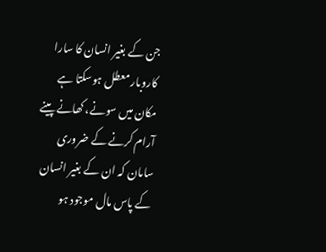جن کے بغیر انسان کا سارا کاروبار معطل ہوسکتا ہے
مکان میں سونے، کھانے پینے آرام کرنے کے ضروری سامان کہ ان کے بغیر انسان کے پاس مال موجود ہو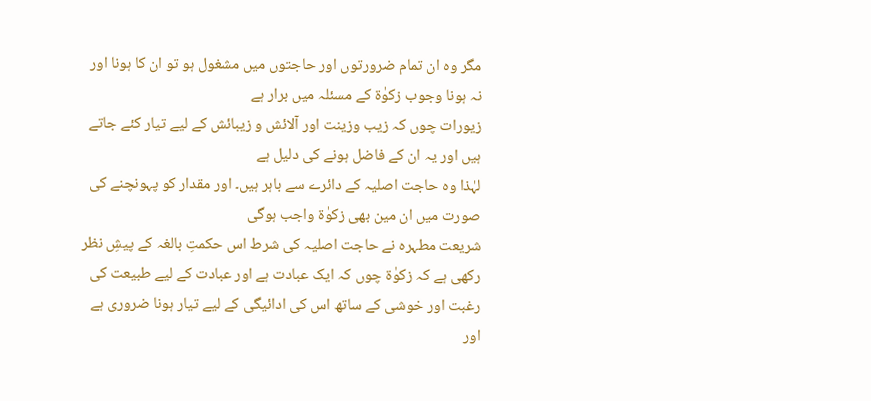مگر وہ ان تمام ضرورتوں اور حاجتوں میں مشغول ہو تو ان کا ہونا اور نہ ہونا وجوب زکوٰۃ کے مسئلہ میں برار ہے
زیورات چوں کہ زیب وزینت اور آلائش و زیبائش کے لیے تیار کئے جاتے ہیں اور یہ ان کے فاضل ہونے کی دلیل ہے
لہٰذا وہ حاجت اصلیہ کے دائرے سے باہر ہیں۔ اور مقدار کو پہونچنے کی صورت میں ان مین بھی زکوٰۃ واجب ہوگی
شریعت مطہرہ نے حاجت اصلیہ کی شرط اس حکمتِ بالغہ کے پیشِ نظر رکھی ہے کہ زکوٰۃ چوں کہ ایک عبادت ہے اور عبادت کے لیے طبیعت کی رغبت اور خوشی کے ساتھ اس کی ادائیگی کے لیے تیار ہونا ضروری ہے
اور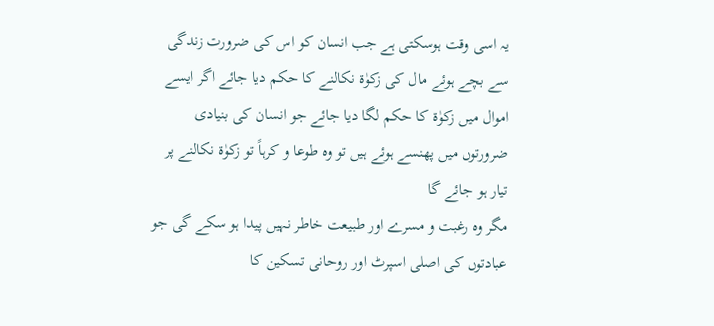یہ اسی وقت ہوسکتی ہے جب انسان کو اس کی ضرورت زندگی سے بچے ہوئے مال کی زکوٰۃ نکالنے کا حکم دیا جائے اگر ایسے اموال میں زکوٰۃ کا حکم لگا دیا جائے جو انسان کی بنیادی ضرورتوں میں پھنسے ہوئے ہیں تو وہ طوعا و کرہاً تو زکوٰۃ نکالنے پر تیار ہو جائے گا
مگر وہ رغبت و مسرے اور طبیعت خاطر نہیں پیدا ہو سکے گی جو عبادتوں کی اصلی اسپرٹ اور روحانی تسکین کا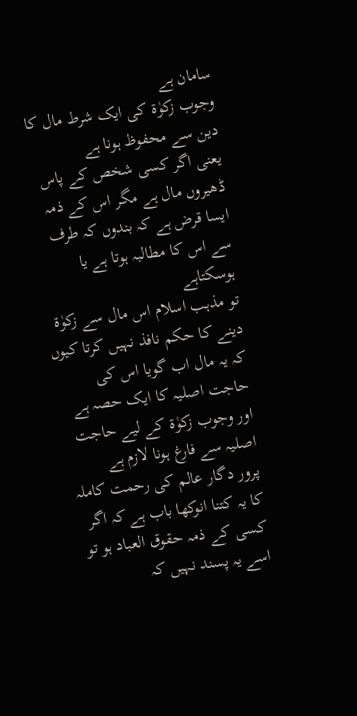سامان ہے
وجوب زکوٰۃ کی ایک شرط مال کا دین سے محفوظ ہونا ہے
یعنی اگر کسی شخص کے پاس ڈھیروں مال ہے مگر اس کے ذمہ ایسا قرض ہے کہ بندوں کہ طرف سے اس کا مطالبہ ہوتا ہے یا ہوسکتاہے
تو مذہب اسلام اس مال سے زکوٰۃ دینے کا حکم نافذ نہیں کرتا کیوں کہ یہ مال اب گویا اس کی حاجت اصلیہ کا ایک حصہ ہے اور وجوب زکوٰۃ کے لیے حاجت اصلیہ سے فارغ ہونا لازم ہے
پرور دگار عالم کی رحمت کاملہ کا یہ کتنا انوکھا باب ہے کہ اگر کسی کے ذمہ حقوق العباد ہو تو اسے یہ پسند نہیں کہ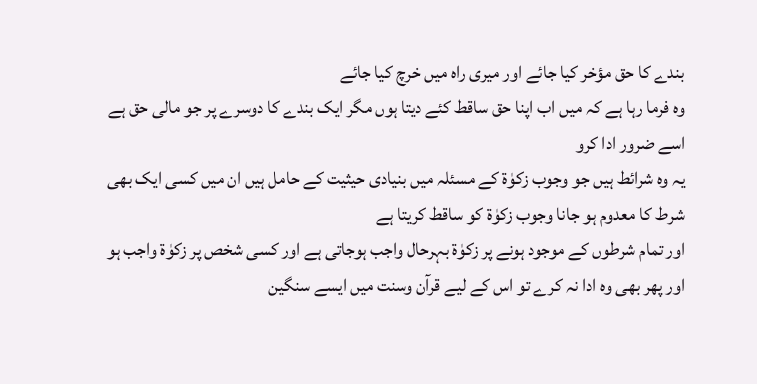بندے کا حق مؤخر کیا جائے اور میری راہ میں خرچ کیا جائے
وہ فرما رہا ہے کہ میں اب اپنا حق ساقط کئے دیتا ہوں مگر ایک بندے کا دوسرے پر جو مالی حق ہے اسے ضرور ادا کرو
یہ وہ شرائط ہیں جو وجوب زکوٰۃ کے مسئلہ میں بنیادی حیثیت کے حامل ہیں ان میں کسی ایک بھی شرط کا معدوم ہو جانا وجوب زکوٰۃ کو ساقط کریتا ہے
اور تمام شرطوں کے موجود ہونے پر زکوٰۃ بہرحال واجب ہوجاتی ہے اور کسی شخص پر زکوٰۃ واجب ہو اور پھر بھی وہ ادا نہ کرے تو اس کے لیے قرآن وسنت میں ایسے سنگین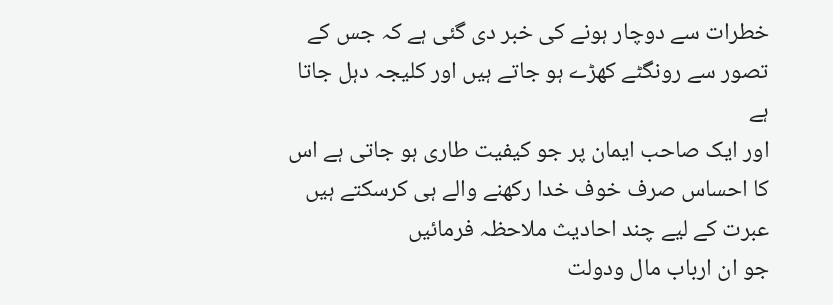خطرات سے دوچار ہونے کی خبر دی گئی ہے کہ جس کے تصور سے رونگٹے کھڑے ہو جاتے ہیں اور کلیجہ دہل جاتا ہے
اور ایک صاحب ایمان پر جو کیفیت طاری ہو جاتی ہے اس کا احساس صرف خوف خدا رکھنے والے ہی کرسکتے ہیں
عبرت کے لیے چند احادیث ملاحظہ فرمائیں
جو ان ارباب مال ودولت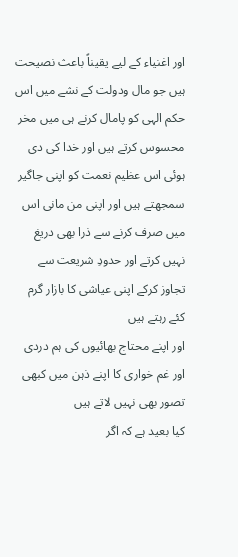اور اغنیاء کے لیے یقیناً باعث نصیحت ہیں جو مال ودولت کے نشے میں اس حکم الہی کو پامال کرنے ہی میں مخر محسوس کرتے ہیں اور خدا کی دی ہوئی اس عظیم نعمت کو اپنی جاگیر سمجھتے ہیں اور اپنی من مانی اس میں صرف کرنے سے ذرا بھی دریغ نہیں کرتے اور حدودِ شریعت سے تجاوز کرکے اپنی عیاشی کا بازار گرم کئے رہتے ہیں
اور اپنے محتاج بھائیوں کی ہم دردی اور غم خواری کا اپنے ذہن میں کبھی تصور بھی نہیں لاتے ہیں
کیا بعید ہے کہ اگر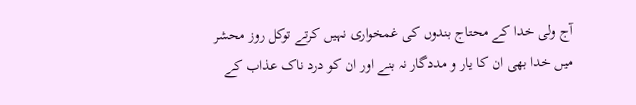آج ولی خدا کے محتاج بندوں کی غمخواری نہیں کرتے توکل روز محشر میں خدا بھی ان کا یار و مددگار نہ بنے اور ان کو درد ناک عذاب کے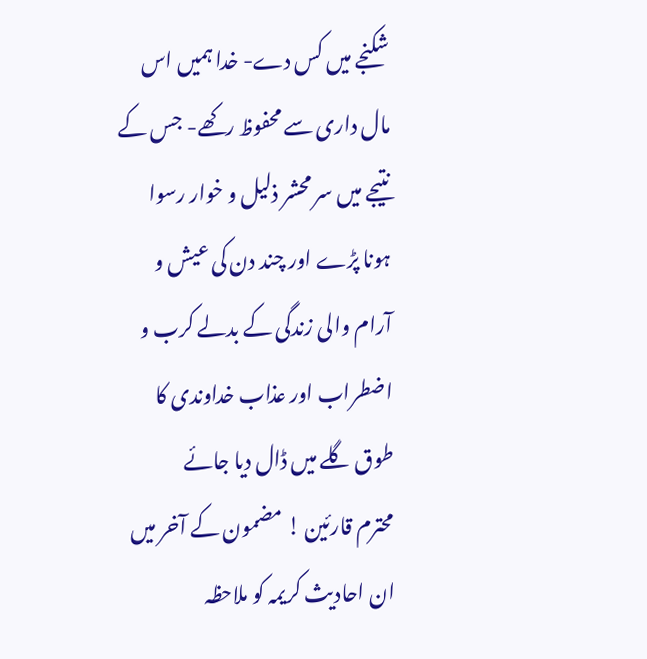شکنجے میں کس دے- خدا ہمیں اس مال داری سے محفوظ رکھے- جس کے نتیجے میں سر محشر ذلیل و خوار رسوا ہونا پڑے اور چند دن کی عیش و آرام والی زندگی کے بدلے کرب و اضطراب اور عذاب خداوندی کا طوق گلے میں ڈال دیا جائے
محترم قارئین ! مضمون کے آخر میں ان احادیث کریمہ کو ملاحظہ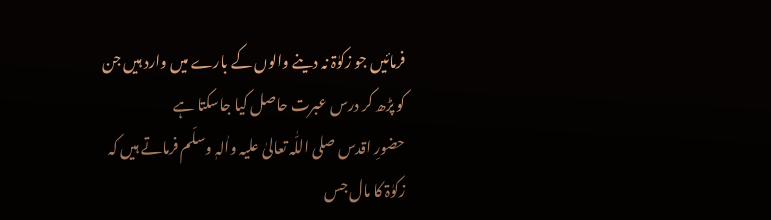فرمائیں جو زکوٰۃ نہ دینے والوں کے بارے میں وارد ہیں جن کو پڑھ کر درس عبرت حاصل کیا جاسکتا ہے
حضورِ اقدس صلی اللّٰہ تعالیٰ علیہ واٰلہٖ وسلّم فرماتے ہیں کہ زکوٰۃ کا مال جس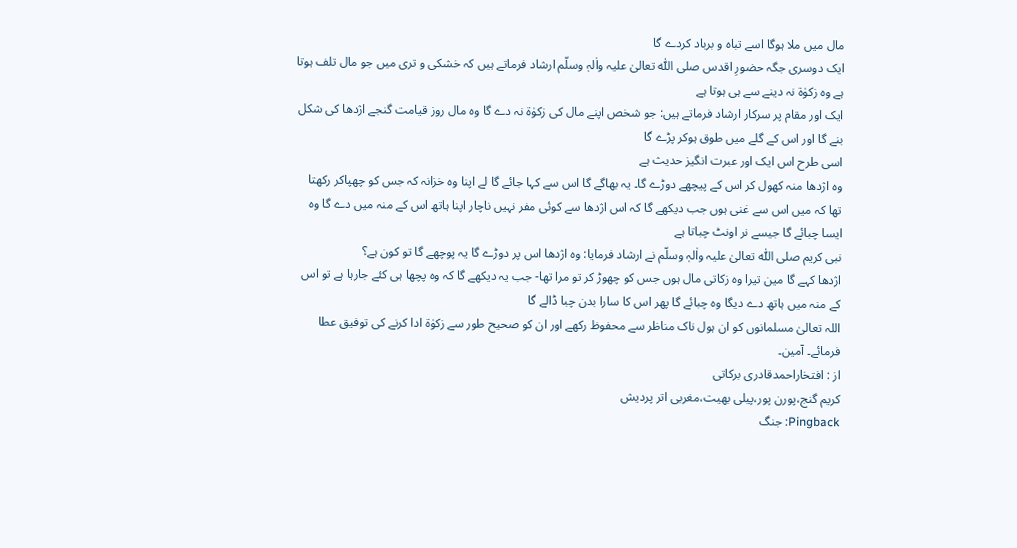مال میں ملا ہوگا اسے تباہ و برباد کردے گا
ایک دوسری جگہ حضورِ اقدس صلی اللّٰہ تعالیٰ علیہ واٰلہٖ وسلّم ارشاد فرماتے ہیں کہ خشکی و تری میں جو مال تلف ہوتا ہے وہ زکوٰۃ نہ دینے سے ہی ہوتا ہے
ایک اور مقام پر سرکار ارشاد فرماتے ہیں: جو شخص اپنے مال کی زکوٰۃ نہ دے گا وہ مال روز قیامت گنجے اژدھا کی شکل بنے گا اور اس کے گلے میں طوق ہوکر پڑے گا
اسی طرح اس ایک اور عبرت انگیز حدیث ہے
وہ اژدھا منہ کھول کر اس کے پیچھے دوڑے گا۔ یہ بھاگے گا اس سے کہا جائے گا لے اپنا وہ خزانہ کہ جس کو چھپاکر رکھتا تھا کہ میں اس سے غنی ہوں جب دیکھے گا کہ اس اژدھا سے کوئی مفر نہیں ناچار اپنا ہاتھ اس کے منہ میں دے گا وہ ایسا چبائے گا جیسے نر اونٹ چباتا ہے
نبی کریم صلی اللّٰہ تعالیٰ علیہ واٰلہٖ وسلّم نے ارشاد فرمایا: وہ اژدھا اس پر دوڑے گا یہ پوچھے گا تو کون ہے؟
اژدھا کہے گا مین تیرا وہ زکاتی مال ہوں جس کو چھوڑ کر تو مرا تھا- جب یہ دیکھے گا کہ وہ پچھا ہی کئے جارہا ہے تو اس کے منہ میں ہاتھ دے دیگا وہ چبائے گا پھر اس کا سارا بدن چبا ڈالے گا
اللہ تعالیٰ مسلمانوں کو ان ہول ناک مناظر سے محفوظ رکھے اور ان کو صحیح طور سے زکوٰۃ ادا کرنے کی توفیق عطا فرمائے۔ آمین۔
از : افتخاراحمدقادری برکاتی
کریم گنج،پورن پور،پیلی بھیت،مغربی اتر پردیش
Pingback: جنگ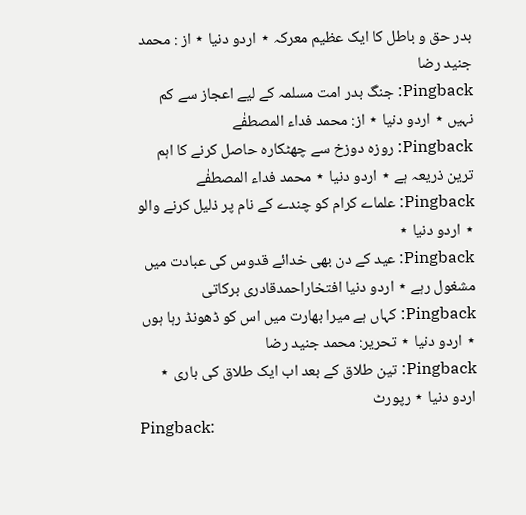بدر حق و باطل کا ایک عظیم معرکہ ⋆ اردو دنیا ⋆ از : محمد جنید رضا
Pingback: جنگ بدر امت مسلمہ کے لیے اعجاز سے کم نہیں ⋆ اردو دنیا ⋆ از: محمد فداء المصطفٰے
Pingback: روزہ دوزخ سے چھٹکارہ حاصل کرنے کا اہم ترین ذریعہ ہے ⋆ اردو دنیا ⋆ محمد فداء المصطفٰے
Pingback: علماے کرام کو چندے کے نام پر ذلیل کرنے والو ⋆ اردو دنیا ⋆
Pingback: عید کے دن بھی خدائے قدوس کی عبادت میں مشغول رہے ⋆ اردو دنیا افتخاراحمدقادری برکاتی
Pingback: کہاں ہے میرا بھارت میں اس کو ڈھونڈ رہا ہوں ⋆ اردو دنیا ⋆ تحریر: محمد جنید رضا
Pingback: تین طلاق کے بعد اب ایک طلاق کی باری ⋆ اردو دنیا ⋆ رپورٹ
Pingback: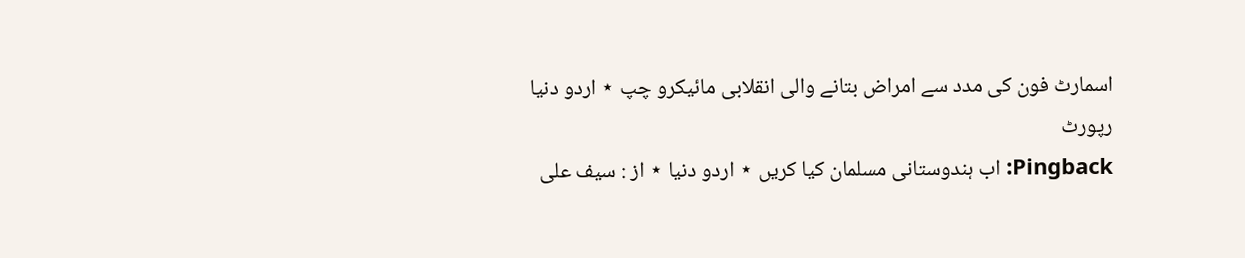اسمارٹ فون کی مدد سے امراض بتانے والی انقلابی مائیکرو چپ ⋆ اردو دنیا رپورٹ
Pingback: اب ہندوستانی مسلمان کیا کریں ⋆ اردو دنیا ⋆ از : سیف علی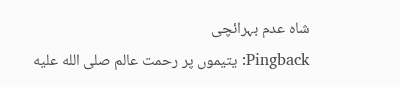شاہ عدم بہرائچی
Pingback: یتیموں پر رحمت عالم صلى الله عليه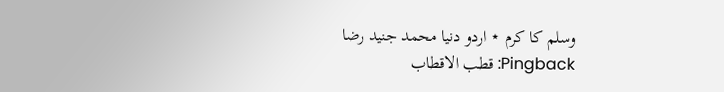وسلم کا کرم ⋆ اردو دنیا محمد جنید رضا
Pingback: قطب الاقطاب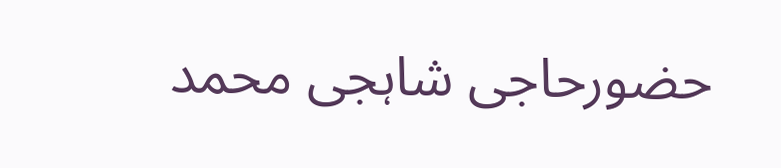حضورحاجی شاہجی محمد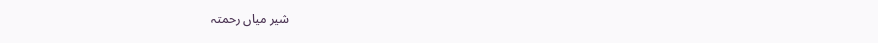شیر میاں رحمتہ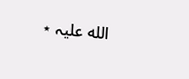الله علیہ ⋆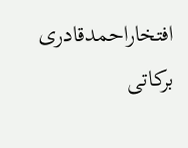افتخاراحمدقادری برکاتی